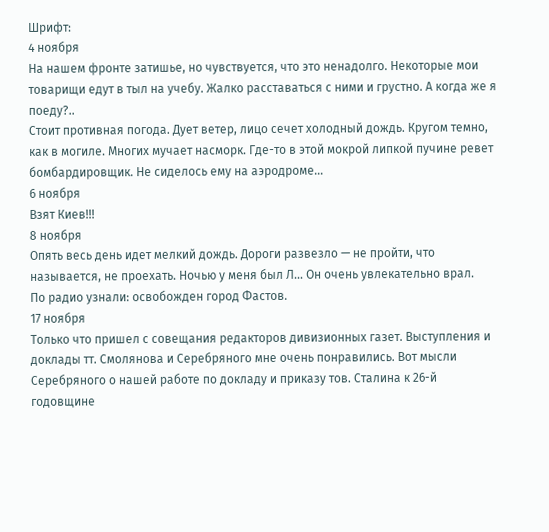Шрифт:
4 ноября
На нашем фронте затишье, но чувствуется, что это ненадолго. Некоторые мои товарищи едут в тыл на учебу. Жалко расставаться с ними и грустно. А когда же я поеду?..
Стоит противная погода. Дует ветер, лицо сечет холодный дождь. Кругом темно, как в могиле. Многих мучает насморк. Где-то в этой мокрой липкой пучине ревет бомбардировщик. Не сиделось ему на аэродроме…
6 ноября
Взят Киев!!!
8 ноября
Опять весь день идет мелкий дождь. Дороги развезло — не пройти, что называется, не проехать. Ночью у меня был Л… Он очень увлекательно врал.
По радио узнали: освобожден город Фастов.
17 ноября
Только что пришел с совещания редакторов дивизионных газет. Выступления и доклады тт. Смолянова и Серебряного мне очень понравились. Вот мысли Серебряного о нашей работе по докладу и приказу тов. Сталина к 26-й годовщине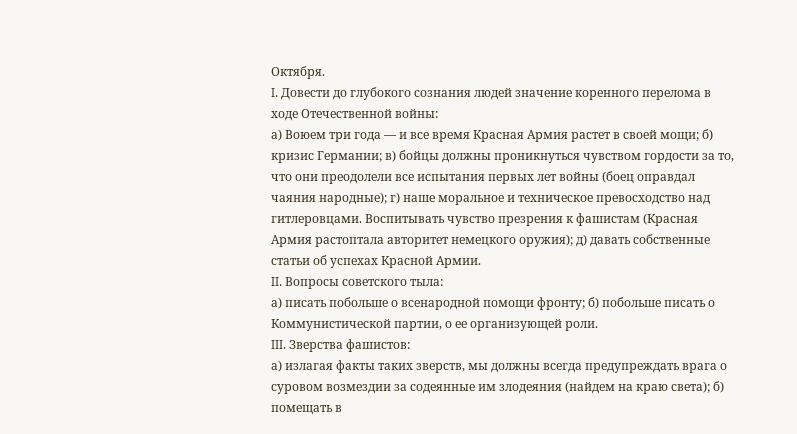Октября.
I. Довести до глубокого сознания людей значение коренного перелома в ходе Отечественной войны:
а) Воюем три года — и все время Красная Армия растет в своей мощи; б) кризис Германии; в) бойцы должны проникнуться чувством гордости за то, что они преодолели все испытания первых лет войны (боец оправдал чаяния народные); г) наше моральное и техническое превосходство над гитлеровцами. Воспитывать чувство презрения к фашистам (Красная Армия растоптала авторитет немецкого оружия); д) давать собственные статьи об успехах Красной Армии.
II. Вопросы советского тыла:
а) писать побольше о всенародной помощи фронту; б) побольше писать о Коммунистической партии, о ее организующей роли.
III. Зверства фашистов:
а) излагая факты таких зверств, мы должны всегда предупреждать врага о суровом возмездии за содеянные им злодеяния (найдем на краю света); б) помещать в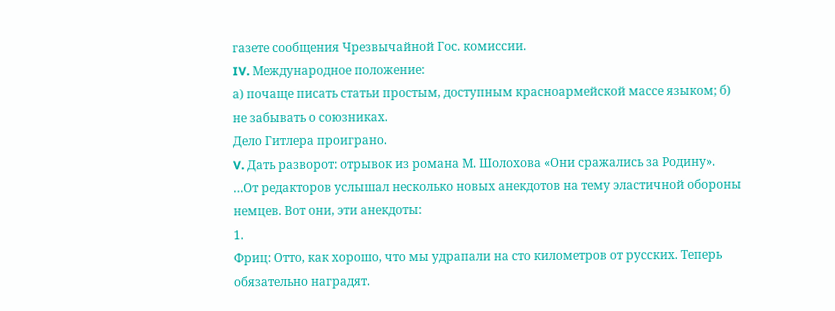газете сообщения Чрезвычайной Гос. комиссии.
IV. Международное положение:
а) почаще писать статьи простым, доступным красноармейской массе языком; б) не забывать о союзниках.
Дело Гитлера проиграно.
V. Дать разворот: отрывок из романа М. Шолохова «Они сражались за Родину».
…От редакторов услышал несколько новых анекдотов на тему эластичной обороны немцев. Вот они, эти анекдоты:
1.
Фриц: Отто, как хорошо, что мы удрапали на сто километров от русских. Теперь обязательно наградят.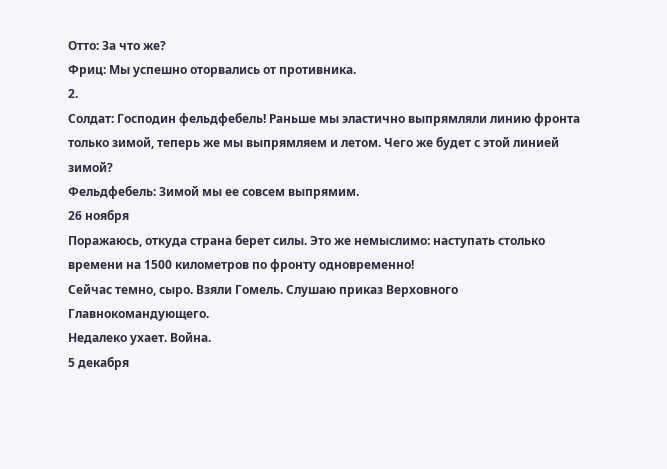Отто: За что же?
Фриц: Мы успешно оторвались от противника.
2.
Солдат: Господин фельдфебель! Раньше мы эластично выпрямляли линию фронта только зимой, теперь же мы выпрямляем и летом. Чего же будет с этой линией зимой?
Фельдфебель: Зимой мы ее совсем выпрямим.
26 ноября
Поражаюсь, откуда страна берет силы. Это же немыслимо: наступать столько времени на 1500 километров по фронту одновременно!
Сейчас темно, сыро. Взяли Гомель. Слушаю приказ Верховного Главнокомандующего.
Недалеко ухает. Война.
5 декабря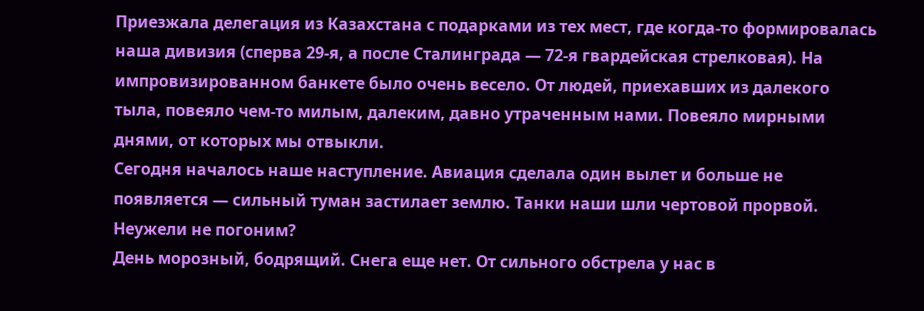Приезжала делегация из Казахстана с подарками из тех мест, где когда-то формировалась наша дивизия (сперва 29-я, а после Сталинграда — 72-я гвардейская стрелковая). На импровизированном банкете было очень весело. От людей, приехавших из далекого тыла, повеяло чем-то милым, далеким, давно утраченным нами. Повеяло мирными днями, от которых мы отвыкли.
Сегодня началось наше наступление. Авиация сделала один вылет и больше не появляется — сильный туман застилает землю. Танки наши шли чертовой прорвой. Неужели не погоним?
День морозный, бодрящий. Снега еще нет. От сильного обстрела у нас в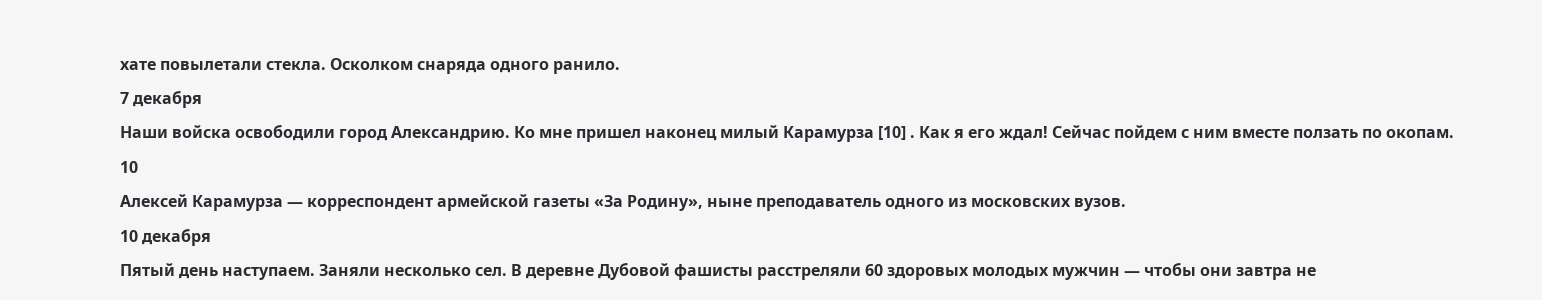хате повылетали стекла. Осколком снаряда одного ранило.
7 декабря
Наши войска освободили город Александрию. Ко мне пришел наконец милый Карамурза [10] . Как я его ждал! Сейчас пойдем с ним вместе ползать по окопам.
10
Алексей Карамурза — корреспондент армейской газеты «За Родину», ныне преподаватель одного из московских вузов.
10 декабря
Пятый день наступаем. Заняли несколько сел. В деревне Дубовой фашисты расстреляли 60 здоровых молодых мужчин — чтобы они завтра не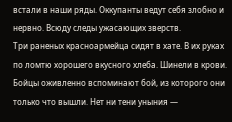встали в наши ряды. Оккупанты ведут себя злобно и нервно. Всюду следы ужасающих зверств.
Три раненых красноармейца сидят в хате. В их руках по ломтю хорошего вкусного хлеба. Шинели в крови. Бойцы оживленно вспоминают бой, из которого они только что вышли. Нет ни тени уныния —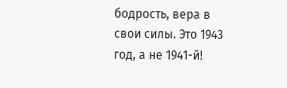бодрость, вера в свои силы. Это 1943 год, а не 1941-й!